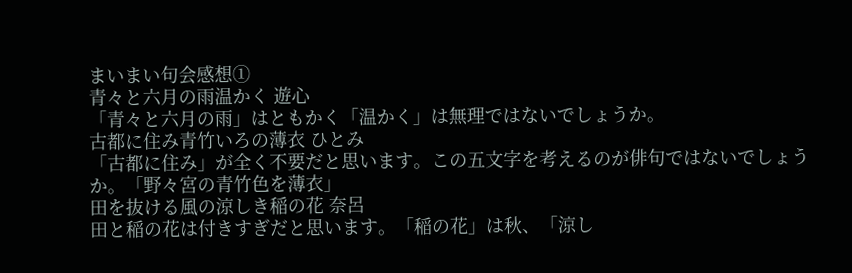まいまい句会感想①
青々と六月の雨温かく 遊心
「青々と六月の雨」はともかく「温かく」は無理ではないでしょうか。
古都に住み青竹いろの薄衣 ひとみ
「古都に住み」が全く不要だと思います。この五文字を考えるのが俳句ではないでしょうか。「野々宮の青竹色を薄衣」
田を抜ける風の涼しき稲の花 奈呂
田と稲の花は付きすぎだと思います。「稲の花」は秋、「涼し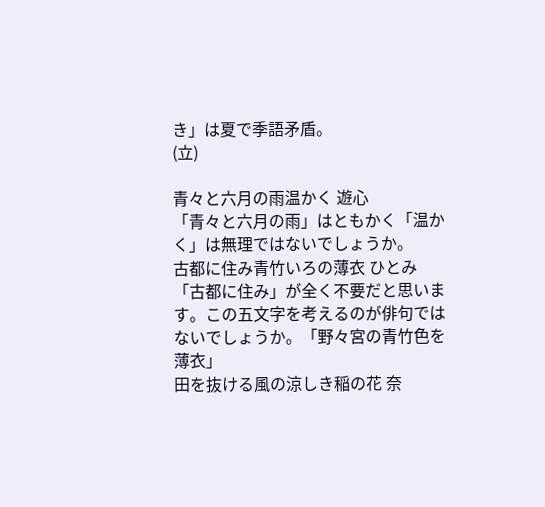き」は夏で季語矛盾。
(立)

青々と六月の雨温かく 遊心
「青々と六月の雨」はともかく「温かく」は無理ではないでしょうか。
古都に住み青竹いろの薄衣 ひとみ
「古都に住み」が全く不要だと思います。この五文字を考えるのが俳句ではないでしょうか。「野々宮の青竹色を薄衣」
田を抜ける風の涼しき稲の花 奈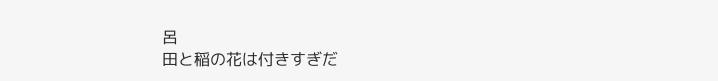呂
田と稲の花は付きすぎだ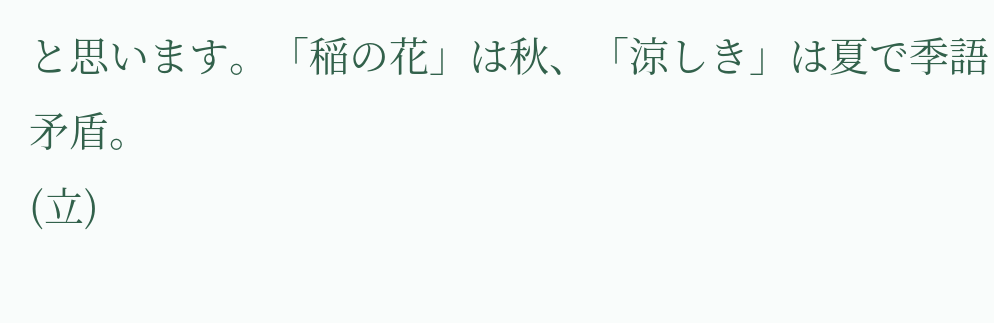と思います。「稲の花」は秋、「涼しき」は夏で季語矛盾。
(立)